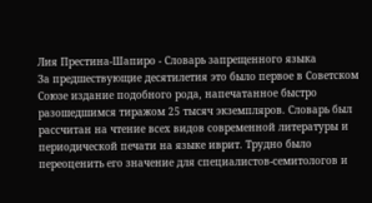Лия Престина-Шапиро - Словарь запрещенного языка
За предшествующие десятилетия это было первое в Советском Союзе издание подобного рода, напечатанное быстро разошедшимся тиражом 25 тысяч экземпляров. Словарь был рассчитан на чтение всех видов современной литературы и периодической печати на языке иврит. Трудно было переоценить его значение для специалистов-семитологов и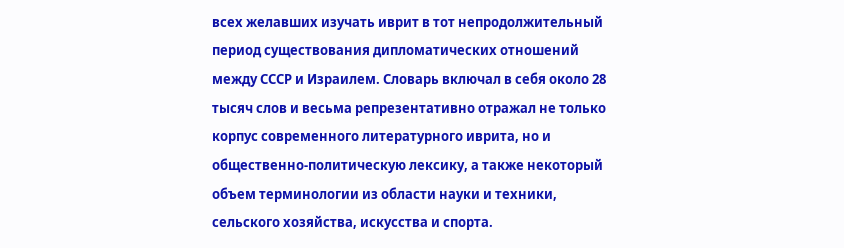всех желавших изучать иврит в тот непродолжительный период существования дипломатических отношений между СССР и Израилем. Словарь включал в себя около 28 тысяч слов и весьма репрезентативно отражал не только корпус современного литературного иврита, но и общественно-политическую лексику, а также некоторый объем терминологии из области науки и техники, сельского хозяйства, искусства и спорта.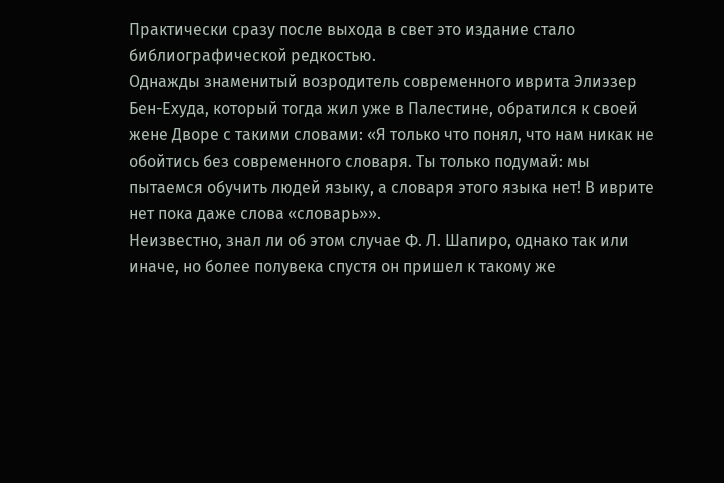Практически сразу после выхода в свет это издание стало библиографической редкостью.
Однажды знаменитый возродитель современного иврита Элиэзер Бен-Ехуда, который тогда жил уже в Палестине, обратился к своей жене Дворе с такими словами: «Я только что понял, что нам никак не обойтись без современного словаря. Ты только подумай: мы пытаемся обучить людей языку, а словаря этого языка нет! В иврите нет пока даже слова «словарь»».
Неизвестно, знал ли об этом случае Ф. Л. Шапиро, однако так или иначе, но более полувека спустя он пришел к такому же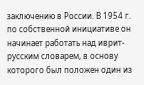заключению в России. В 1954 г. по собственной инициативе он начинает работать над иврит-русским словарем, в основу которого был положен один из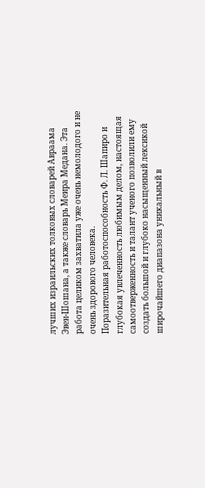лучших израильских толковых словарей Авраама Эвен-Шошана, а также словарь Меира Медана. Эта работа целиком захватила уже очень немолодого и не очень здорового человека.
Поразительная работоспособность Ф. Л. Шапиро и глубокая увлеченность любимым делом, настоящая самоотверженность и талант ученого позволили ему создать большой и глубоко насыщенный лексикой широчайшего диапазона уникальный в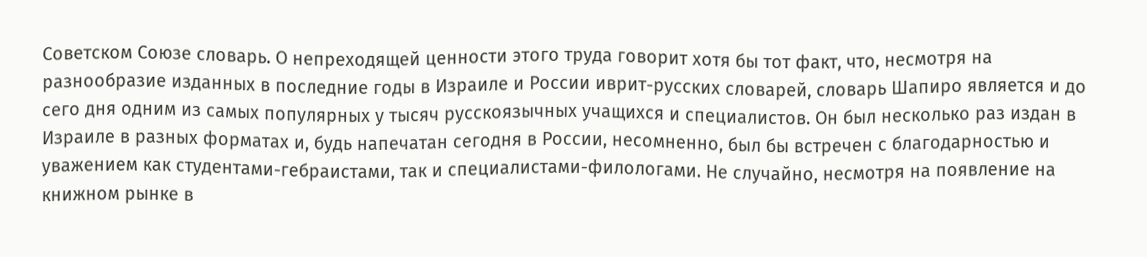Советском Союзе словарь. О непреходящей ценности этого труда говорит хотя бы тот факт, что, несмотря на разнообразие изданных в последние годы в Израиле и России иврит-русских словарей, словарь Шапиро является и до сего дня одним из самых популярных у тысяч русскоязычных учащихся и специалистов. Он был несколько раз издан в Израиле в разных форматах и, будь напечатан сегодня в России, несомненно, был бы встречен с благодарностью и уважением как студентами-гебраистами, так и специалистами-филологами. Не случайно, несмотря на появление на книжном рынке в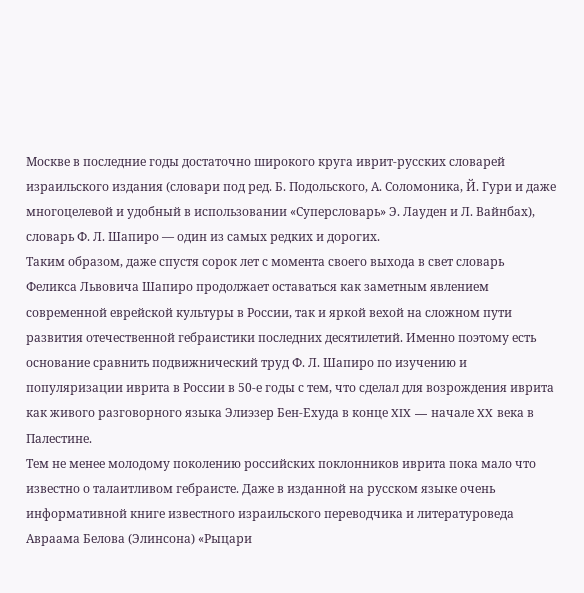Москве в последние годы достаточно широкого круга иврит-русских словарей израильского издания (словари под ред. Б. Подольского, А. Соломоника, Й. Гури и даже многоцелевой и удобный в использовании «Суперсловарь» Э. Лауден и Л. Вайнбах), словарь Ф. Л. Шапиро — один из самых редких и дорогих.
Таким образом, даже спустя сорок лет с момента своего выхода в свет словарь Феликса Львовича Шапиро продолжает оставаться как заметным явлением современной еврейской культуры в России, так и яркой вехой на сложном пути развития отечественной гебраистики последних десятилетий. Именно поэтому есть основание сравнить подвижнический труд Ф. Л. Шапиро по изучению и популяризации иврита в России в 50-е годы с тем, что сделал для возрождения иврита как живого разговорного языка Элиэзер Бен-Ехуда в конце XIX — начале XX века в Палестине.
Тем не менее молодому поколению российских поклонников иврита пока мало что известно о талаитливом гебраисте. Даже в изданной на русском языке очень информативной книге известного израильского переводчика и литературоведа Авраама Белова (Элинсона) «Рыцари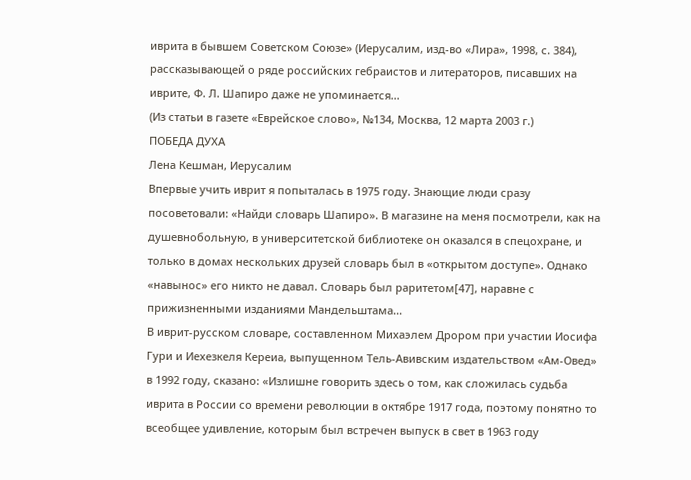иврита в бывшем Советском Союзе» (Иерусалим, изд-во «Лира», 1998, с. 384), рассказывающей о ряде российских гебраистов и литераторов, писавших на иврите, Ф. Л. Шапиро даже не упоминается...
(Из статьи в газете «Еврейское слово», №134, Москва, 12 марта 2003 г.)
ПОБЕДА ДУХА
Лена Кешман, Иерусалим
Впервые учить иврит я попыталась в 1975 году. Знающие люди сразу посоветовали: «Найди словарь Шапиро». В магазине на меня посмотрели, как на душевнобольную, в университетской библиотеке он оказался в спецохране, и только в домах нескольких друзей словарь был в «открытом доступе». Однако «навынос» его никто не давал. Словарь был раритетом[47], наравне с прижизненными изданиями Мандельштама...
В иврит-русском словаре, составленном Михаэлем Дрором при участии Иосифа Гури и Иехезкеля Кереиа, выпущенном Тель-Авивским издательством «Ам-Овед» в 1992 году, сказано: «Излишне говорить здесь о том, как сложилась судьба иврита в России со времени революции в октябре 1917 года, поэтому понятно то всеобщее удивление, которым был встречен выпуск в свет в 1963 году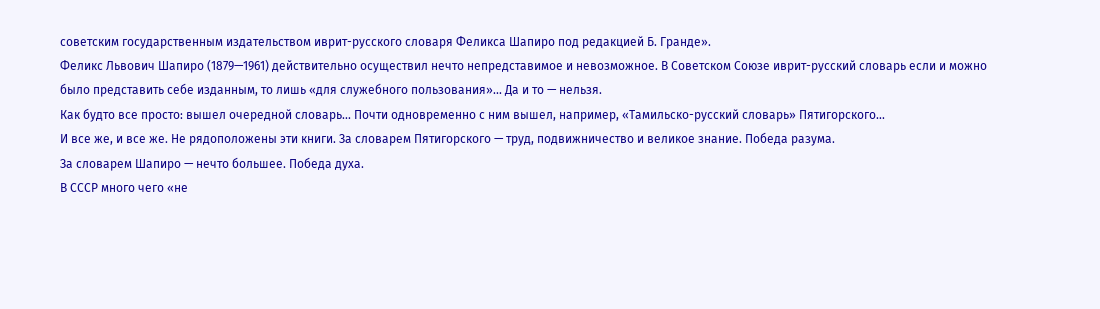советским государственным издательством иврит-русского словаря Феликса Шапиро под редакцией Б. Гранде».
Феликс Львович Шапиро (1879—1961) действительно осуществил нечто непредставимое и невозможное. В Советском Союзе иврит-русский словарь если и можно было представить себе изданным, то лишь «для служебного пользования»... Да и то — нельзя.
Как будто все просто: вышел очередной словарь... Почти одновременно с ним вышел, например, «Тамильско-русский словарь» Пятигорского...
И все же, и все же. Не рядоположены эти книги. За словарем Пятигорского — труд, подвижничество и великое знание. Победа разума.
За словарем Шапиро — нечто большее. Победа духа.
В СССР много чего «не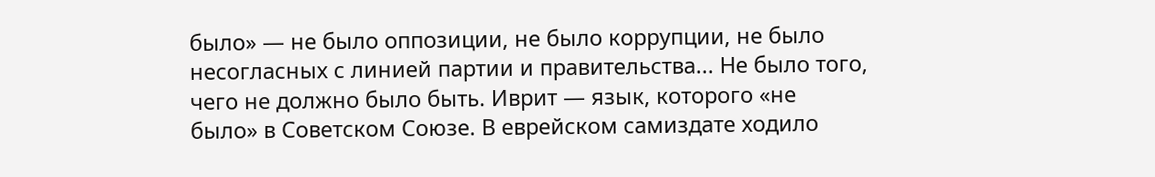было» — не было оппозиции, не было коррупции, не было несогласных с линией партии и правительства... Не было того, чего не должно было быть. Иврит — язык, которого «не было» в Советском Союзе. В еврейском самиздате ходило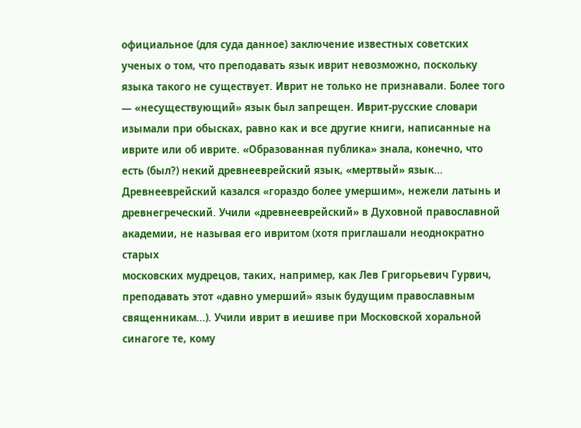официальное (для суда данное) заключение известных советских ученых о том, что преподавать язык иврит невозможно, поскольку языка такого не существует. Иврит не только не признавали. Более того — «несуществующий» язык был запрещен. Иврит-русские словари изымали при обысках, равно как и все другие книги, написанные на иврите или об иврите. «Образованная публика» знала, конечно, что есть (был?) некий древнееврейский язык, «мертвый» язык... Древнееврейский казался «гораздо более умершим», нежели латынь и древнегреческий. Учили «древнееврейский» в Духовной православной академии, не называя его ивритом (хотя приглашали неоднократно старых
московских мудрецов, таких, например, как Лев Григорьевич Гурвич, преподавать этот «давно умерший» язык будущим православным священникам...). Учили иврит в иешиве при Московской хоральной синагоге те, кому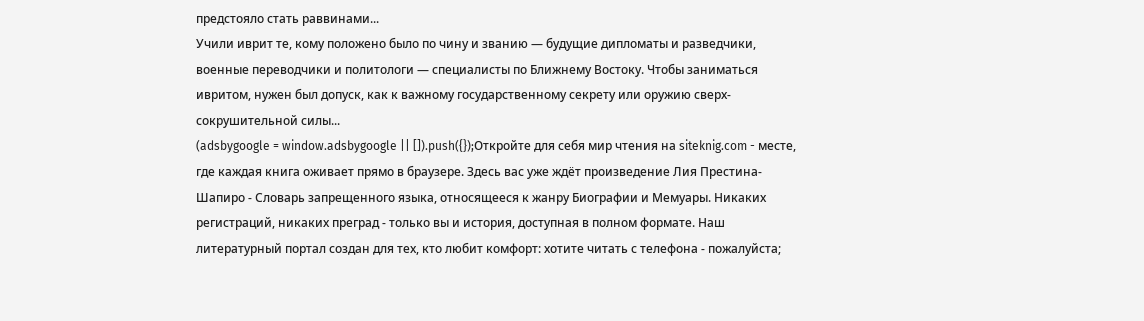предстояло стать раввинами...
Учили иврит те, кому положено было по чину и званию — будущие дипломаты и разведчики, военные переводчики и политологи — специалисты по Ближнему Востоку. Чтобы заниматься ивритом, нужен был допуск, как к важному государственному секрету или оружию сверх-сокрушительной силы...
(adsbygoogle = window.adsbygoogle || []).push({});Откройте для себя мир чтения на siteknig.com - месте, где каждая книга оживает прямо в браузере. Здесь вас уже ждёт произведение Лия Престина-Шапиро - Словарь запрещенного языка, относящееся к жанру Биографии и Мемуары. Никаких регистраций, никаких преград - только вы и история, доступная в полном формате. Наш литературный портал создан для тех, кто любит комфорт: хотите читать с телефона - пожалуйста;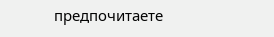предпочитаете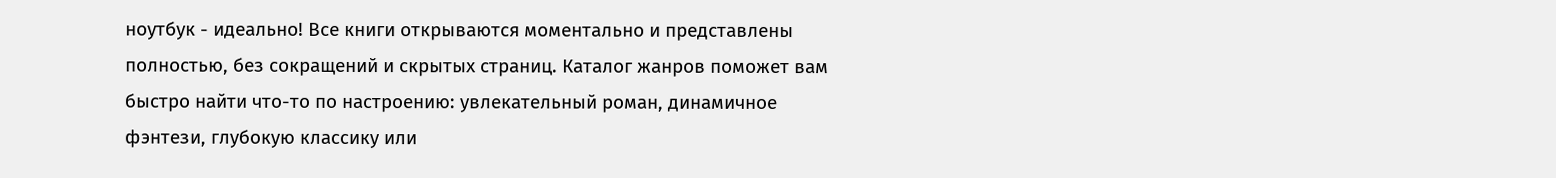ноутбук - идеально! Все книги открываются моментально и представлены полностью, без сокращений и скрытых страниц. Каталог жанров поможет вам быстро найти что-то по настроению: увлекательный роман, динамичное фэнтези, глубокую классику или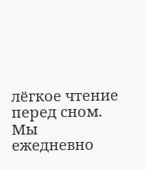лёгкое чтение перед сном. Мы ежедневно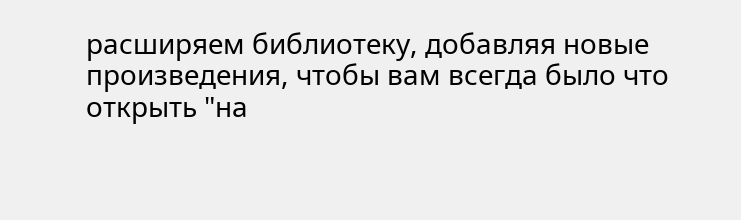расширяем библиотеку, добавляя новые произведения, чтобы вам всегда было что открыть "на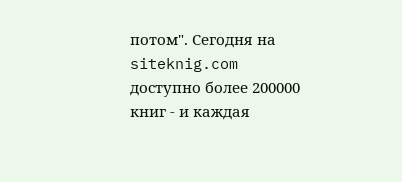потом". Сегодня на siteknig.com доступно более 200000 книг - и каждая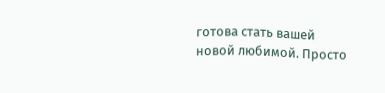готова стать вашей новой любимой. Просто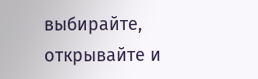выбирайте, открывайте и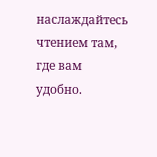наслаждайтесь чтением там, где вам удобно.